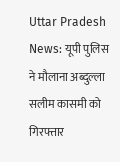Uttar Pradesh News: यूपी पुलिस ने मौलाना अब्दुल्ला सलीम कासमी को गिरफ्तार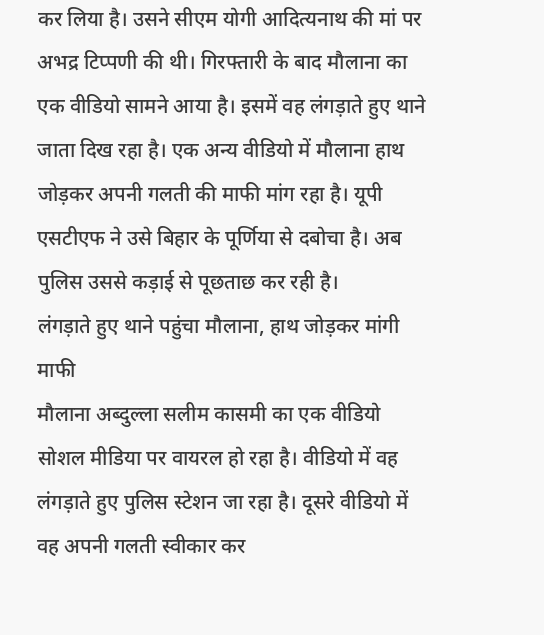कर लिया है। उसने सीएम योगी आदित्यनाथ की मां पर अभद्र टिप्पणी की थी। गिरफ्तारी के बाद मौलाना का एक वीडियो सामने आया है। इसमें वह लंगड़ाते हुए थाने जाता दिख रहा है। एक अन्य वीडियो में मौलाना हाथ जोड़कर अपनी गलती की माफी मांग रहा है। यूपी एसटीएफ ने उसे बिहार के पूर्णिया से दबोचा है। अब पुलिस उससे कड़ाई से पूछताछ कर रही है।
लंगड़ाते हुए थाने पहुंचा मौलाना, हाथ जोड़कर मांगी माफी
मौलाना अब्दुल्ला सलीम कासमी का एक वीडियो सोशल मीडिया पर वायरल हो रहा है। वीडियो में वह लंगड़ाते हुए पुलिस स्टेशन जा रहा है। दूसरे वीडियो में वह अपनी गलती स्वीकार कर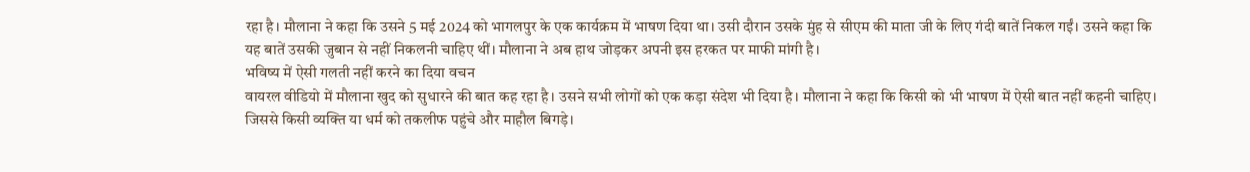रहा है। मौलाना ने कहा कि उसने 5 मई 2024 को भागलपुर के एक कार्यक्रम में भाषण दिया था। उसी दौरान उसके मुंह से सीएम की माता जी के लिए गंदी बातें निकल गईं। उसने कहा कि यह बातें उसकी जुबान से नहीं निकलनी चाहिए थीं। मौलाना ने अब हाथ जोड़कर अपनी इस हरकत पर माफी मांगी है।
भविष्य में ऐसी गलती नहीं करने का दिया वचन
वायरल वीडियो में मौलाना खुद को सुधारने की बात कह रहा है। उसने सभी लोगों को एक कड़ा संदेश भी दिया है। मौलाना ने कहा कि किसी को भी भाषण में ऐसी बात नहीं कहनी चाहिए। जिससे किसी व्यक्ति या धर्म को तकलीफ पहुंचे और माहौल बिगड़े।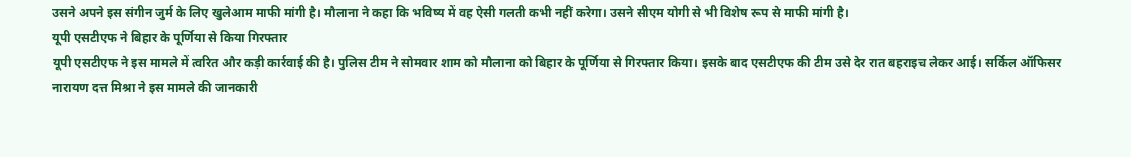उसने अपने इस संगीन जुर्म के लिए खुलेआम माफी मांगी है। मौलाना ने कहा कि भविष्य में वह ऐसी गलती कभी नहीं करेगा। उसने सीएम योगी से भी विशेष रूप से माफी मांगी है।
यूपी एसटीएफ ने बिहार के पूर्णिया से किया गिरफ्तार
यूपी एसटीएफ ने इस मामले में त्वरित और कड़ी कार्रवाई की है। पुलिस टीम ने सोमवार शाम को मौलाना को बिहार के पूर्णिया से गिरफ्तार किया। इसके बाद एसटीएफ की टीम उसे देर रात बहराइच लेकर आई। सर्किल ऑफिसर नारायण दत्त मिश्रा ने इस मामले की जानकारी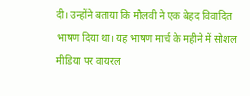दी। उन्होंने बताया कि मौलवी ने एक बेहद विवादित भाषण दिया था। यह भाषण मार्च के महीने में सोशल मीडिया पर वायरल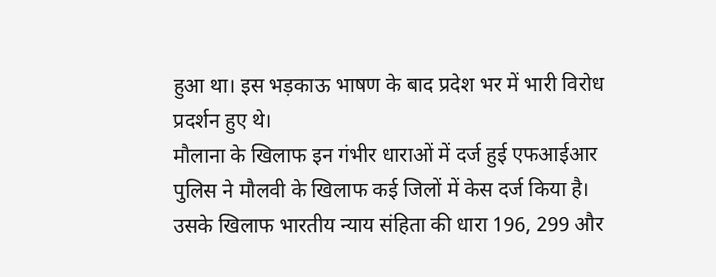हुआ था। इस भड़काऊ भाषण के बाद प्रदेश भर में भारी विरोध प्रदर्शन हुए थे।
मौलाना के खिलाफ इन गंभीर धाराओं में दर्ज हुई एफआईआर
पुलिस ने मौलवी के खिलाफ कई जिलों में केस दर्ज किया है। उसके खिलाफ भारतीय न्याय संहिता की धारा 196, 299 और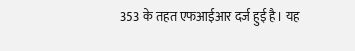353 के तहत एफआईआर दर्ज हुई है। यह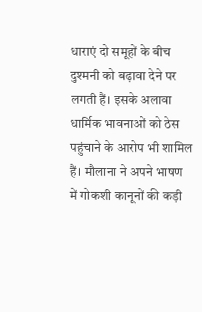धाराएं दो समूहों के बीच दुश्मनी को बढ़ावा देने पर लगती हैं। इसके अलावा धार्मिक भावनाओं को ठेस पहुंचाने के आरोप भी शामिल हैं। मौलाना ने अपने भाषण में गोकशी कानूनों की कड़ी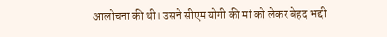आलोचना की थी। उसने सीएम योगी की मां को लेकर बेहद भद्दी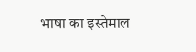भाषा का इस्तेमाल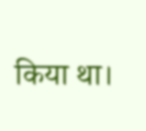किया था।